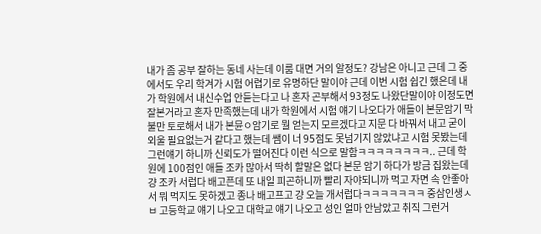내가 좀 공부 잘하는 동네 사는데 이룸 대면 거의 알정도? 강남은 아니고 근데 그 중에서도 우리 학겨가 시험 어렵기로 유명하단 말이야 근데 이번 시험 쉽긴 했은데 내가 학원에서 내신수업 안듣는다고 나 혼자 곤부해서 93정도 나왔단말이야 이정도면 잘본거라고 혼자 만족했는데 내가 학원에서 시험 얘기 나오다가 애들이 본문암기 막 불만 토로해서 내가 본뮨ㅇ암기로 뭘 얻는지 모르겠다고 지문 다 바꿔서 내고 굳이 외울 필요없는거 같다고 했는데 쌤이 너 95점도 못넘기지 않았냐고 시험 못봤는데 그런얘기 하니까 신뢰도가 떨어진다 이런 식으로 말함ㅋㅋㅋㅋㅋㅋㅋㅋ.. 근데 학원에 100점인 애들 조카 많아서 딱히 할말은 없다 본문 암기 하다가 방금 집왔는데 걍 조카 서럽다 배고픈데 또 내일 피곤하니까 빨리 자야되니까 먹고 자면 속 안좋아서 뭐 먹지도 못하겠고 종나 배고프고 걍 오늘 개서럽다ㅋㅋㅋㅋㅋㅋㅋ 중삼인생ㅅㅂ 고등학교 얘기 나오고 대학교 얘기 나오고 성인 얼마 안남았고 취직 그런거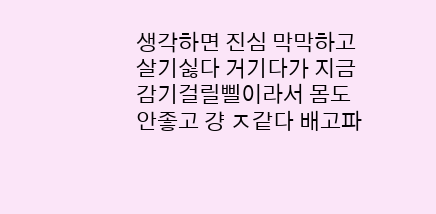생각하면 진심 막막하고 살기싫다 거기다가 지금 감기걸릴삘이라서 몸도 안좋고 걍 ㅈ같다 배고파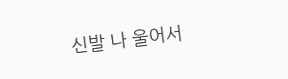신발 나 울어서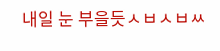내일 눈 부을듯ㅅㅂㅅㅂㅆ